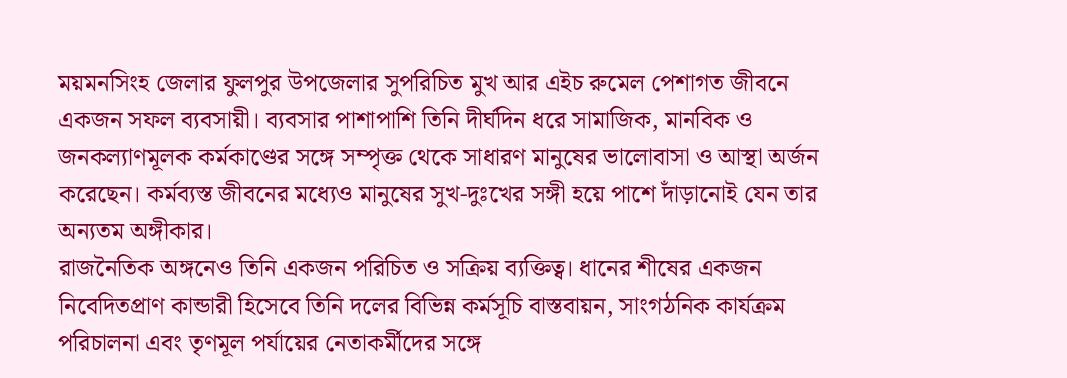ময়মনসিংহ জেলার ফুলপুর উপজেলার সুপরিচিত মুখ আর এইচ রুমেল পেশাগত জীবনে একজন সফল ব্যবসায়ী। ব্যবসার পাশাপাশি তিনি দীর্ঘদিন ধরে সামাজিক, মানবিক ও জনকল্যাণমূলক কর্মকাণ্ডের সঙ্গে সম্পৃক্ত থেকে সাধারণ মানুষের ভালোবাসা ও আস্থা অর্জন করেছেন। কর্মব্যস্ত জীবনের মধ্যেও মানুষের সুখ-দুঃখের সঙ্গী হয়ে পাশে দাঁড়ানোই যেন তার অন্যতম অঙ্গীকার।
রাজনৈতিক অঙ্গনেও তিনি একজন পরিচিত ও সক্রিয় ব্যক্তিত্ব। ধানের শীষের একজন নিবেদিতপ্রাণ কান্ডারী হিসেবে তিনি দলের বিভিন্ন কর্মসূচি বাস্তবায়ন, সাংগঠনিক কার্যক্রম পরিচালনা এবং তৃণমূল পর্যায়ের নেতাকর্মীদের সঙ্গে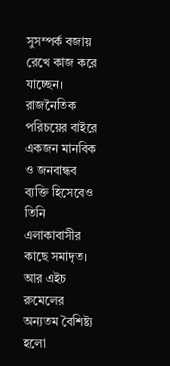সুসম্পর্ক বজায় রেখে কাজ করে যাচ্ছেন। রাজনৈতিক পরিচয়ের বাইরে একজন মানবিক ও জনবান্ধব ব্যক্তি হিসেবেও তিনি এলাকাবাসীর কাছে সমাদৃত।
আর এইচ রুমেলের অন্যতম বৈশিষ্ট্য হলো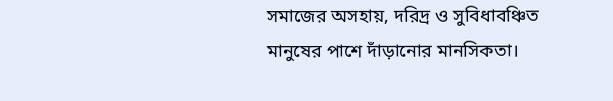সমাজের অসহায়, দরিদ্র ও সুবিধাবঞ্চিত মানুষের পাশে দাঁড়ানোর মানসিকতা।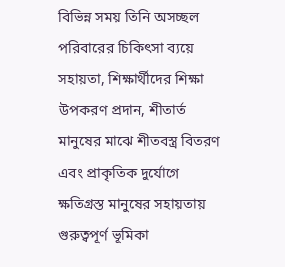বিভিন্ন সময় তিনি অসচ্ছল পরিবারের চিকিৎসা ব্যয়ে সহায়তা, শিক্ষার্থীদের শিক্ষা উপকরণ প্রদান, শীতার্ত মানুষের মাঝে শীতবস্ত্র বিতরণ এবং প্রাকৃতিক দুর্যোগে ক্ষতিগ্রস্ত মানুষের সহায়তায় গুরুত্বপূর্ণ ভূমিকা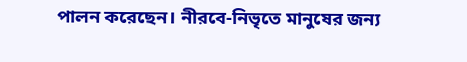পালন করেছেন। নীরবে-নিভৃতে মানুষের জন্য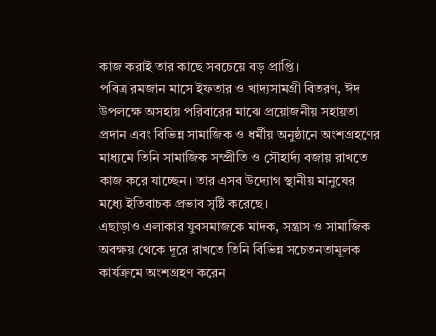কাজ করাই তার কাছে সবচেয়ে বড় প্রাপ্তি।
পবিত্র রমজান মাসে ইফতার ও খাদ্যসামগ্রী বিতরণ, ঈদ উপলক্ষে অসহায় পরিবারের মাঝে প্রয়োজনীয় সহায়তা প্রদান এবং বিভিন্ন সামাজিক ও ধর্মীয় অনুষ্ঠানে অংশগ্রহণের মাধ্যমে তিনি সামাজিক সম্প্রীতি ও সৌহার্দ্য বজায় রাখতে কাজ করে যাচ্ছেন। তার এসব উদ্যোগ স্থানীয় মানুষের মধ্যে ইতিবাচক প্রভাব সৃষ্টি করেছে।
এছাড়াও এলাকার যুবসমাজকে মাদক, সন্ত্রাস ও সামাজিক অবক্ষয় থেকে দূরে রাখতে তিনি বিভিন্ন সচেতনতামূলক কার্যক্রমে অংশগ্রহণ করেন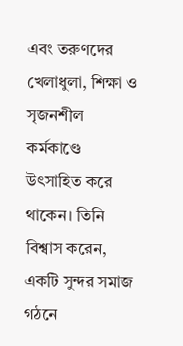এবং তরুণদের খেলাধুলা, শিক্ষা ও সৃজনশীল কর্মকাণ্ডে উৎসাহিত করে থাকেন। তিনি বিশ্বাস করেন, একটি সুন্দর সমাজ গঠনে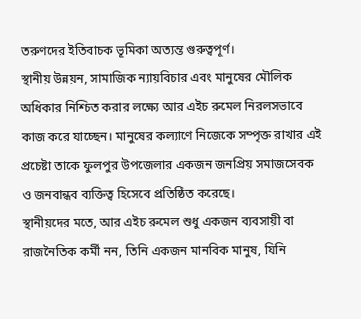তরুণদের ইতিবাচক ভূমিকা অত্যন্ত গুরুত্বপূর্ণ।
স্থানীয় উন্নয়ন, সামাজিক ন্যায়বিচার এবং মানুষের মৌলিক অধিকার নিশ্চিত করার লক্ষ্যে আর এইচ রুমেল নিরলসভাবে কাজ করে যাচ্ছেন। মানুষের কল্যাণে নিজেকে সম্পৃক্ত রাখার এই প্রচেষ্টা তাকে ফুলপুর উপজেলার একজন জনপ্রিয় সমাজসেবক ও জনবান্ধব ব্যক্তিত্ব হিসেবে প্রতিষ্ঠিত করেছে।
স্থানীয়দের মতে, আর এইচ রুমেল শুধু একজন ব্যবসায়ী বা রাজনৈতিক কর্মী নন, তিনি একজন মানবিক মানুষ, যিনি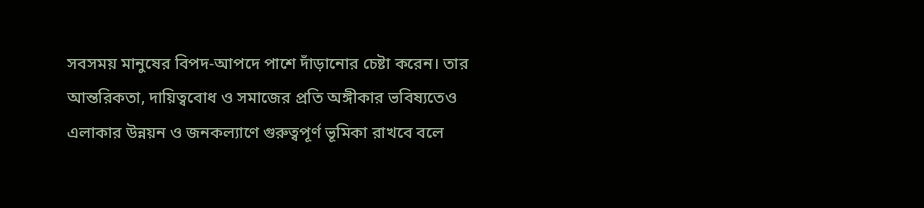সবসময় মানুষের বিপদ-আপদে পাশে দাঁড়ানোর চেষ্টা করেন। তার আন্তরিকতা, দায়িত্ববোধ ও সমাজের প্রতি অঙ্গীকার ভবিষ্যতেও এলাকার উন্নয়ন ও জনকল্যাণে গুরুত্বপূর্ণ ভূমিকা রাখবে বলে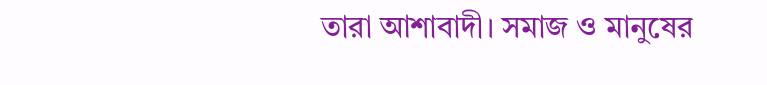তারা আশাবাদী। সমাজ ও মানুষের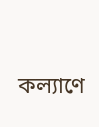কল্যাণে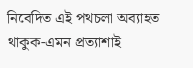নিবেদিত এই পথচলা অব্যাহত থাকুক-এমন প্রত্যাশাই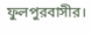ফুলপুরবাসীর।